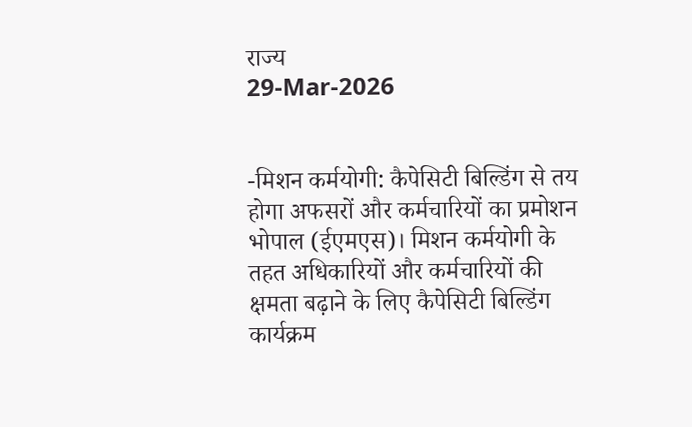राज्य
29-Mar-2026


-मिशन कर्मयोगी: कैपेसिटी बिल्डिंग से तय होगा अफसरों और कर्मचारियों का प्रमोशन भोपाल (ईएमएस)। मिशन कर्मयोगी के तहत अधिकारियों और कर्मचारियों की क्षमता बढ़ाने के लिए कैपेसिटी बिल्डिंग कार्यक्रम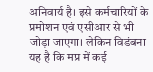अनिवार्य है। इसे कर्मचारियों के प्रमोशन एवं एसीआर से भी जोड़ा जाएगा। लेकिन विडंबना यह है कि मप्र में कई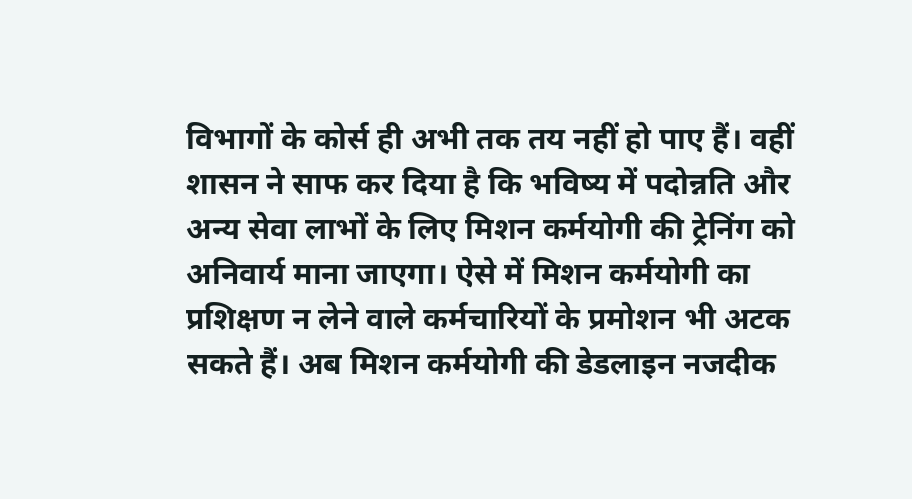विभागों के कोर्स ही अभी तक तय नहीं हो पाए हैं। वहीं शासन ने साफ कर दिया है कि भविष्य में पदोन्नति और अन्य सेवा लाभों के लिए मिशन कर्मयोगी की ट्रेनिंग को अनिवार्य माना जाएगा। ऐसे में मिशन कर्मयोगी का प्रशिक्षण न लेने वाले कर्मचारियों के प्रमोशन भी अटक सकते हैं। अब मिशन कर्मयोगी की डेडलाइन नजदीक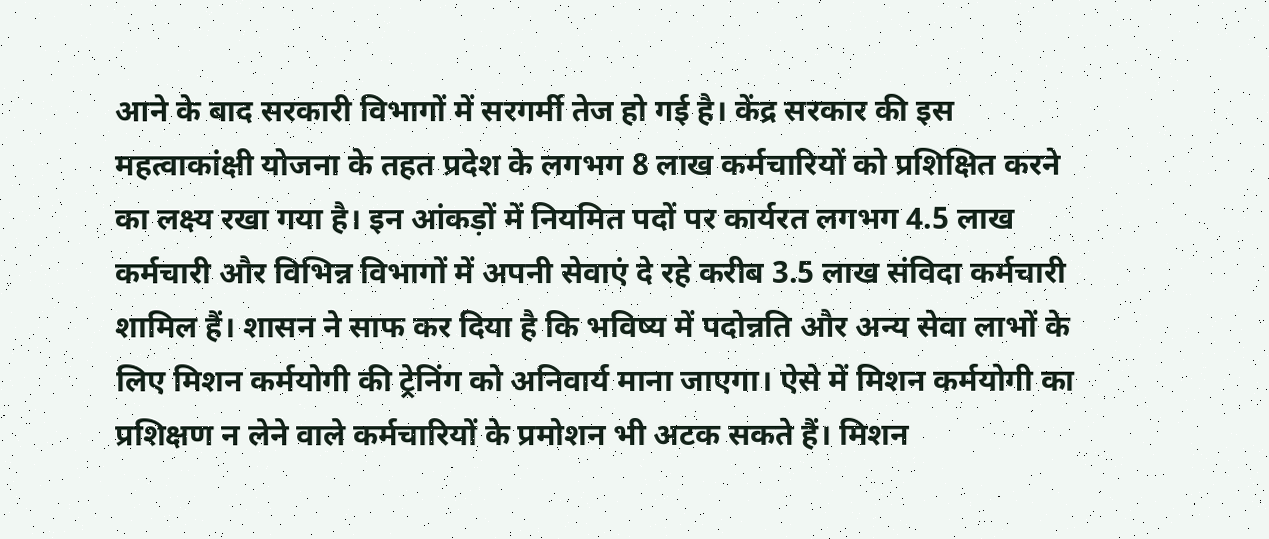आने के बाद सरकारी विभागों में सरगर्मी तेज हो गई है। केंद्र सरकार की इस महत्वाकांक्षी योजना के तहत प्रदेश के लगभग 8 लाख कर्मचारियों को प्रशिक्षित करने का लक्ष्य रखा गया है। इन आंकड़ों में नियमित पदों पर कार्यरत लगभग 4.5 लाख कर्मचारी और विभिन्न विभागों में अपनी सेवाएं दे रहे करीब 3.5 लाख संविदा कर्मचारी शामिल हैं। शासन ने साफ कर दिया है कि भविष्य में पदोन्नति और अन्य सेवा लाभों के लिए मिशन कर्मयोगी की ट्रेनिंग को अनिवार्य माना जाएगा। ऐसे में मिशन कर्मयोगी का प्रशिक्षण न लेने वाले कर्मचारियों के प्रमोशन भी अटक सकते हैं। मिशन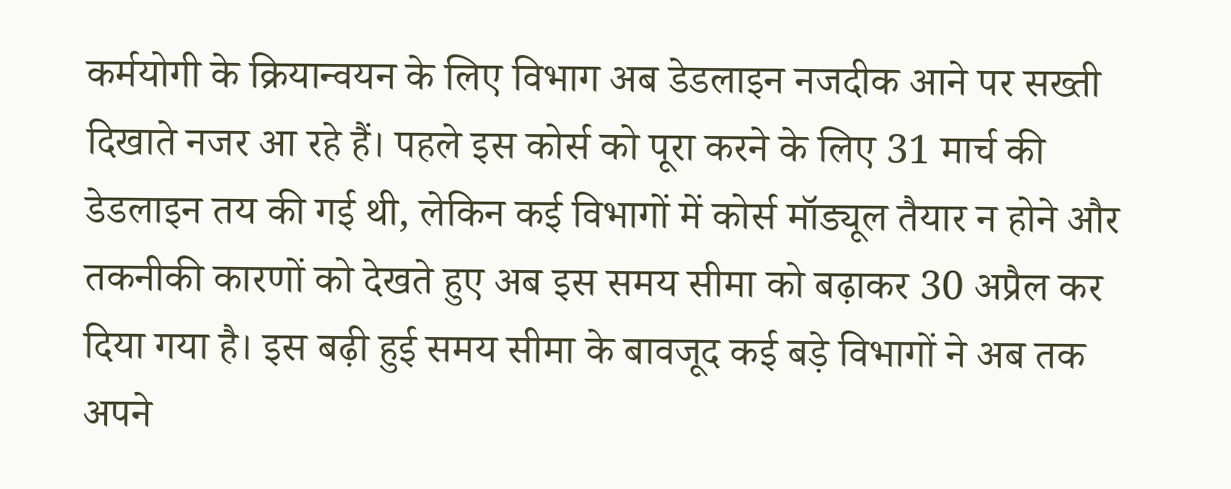कर्मयोगी के क्रियान्वयन के लिए विभाग अब डेडलाइन नजदीक आने पर सख्ती दिखाते नजर आ रहे हैं। पहले इस कोर्स को पूरा करने के लिए 31 मार्च की डेडलाइन तय की गई थी, लेकिन कई विभागों में कोर्स मॉड्यूल तैयार न होने और तकनीकी कारणों को देखते हुए अब इस समय सीमा को बढ़ाकर 30 अप्रैल कर दिया गया है। इस बढ़ी हुई समय सीमा के बावजूद कई बड़े विभागों ने अब तक अपने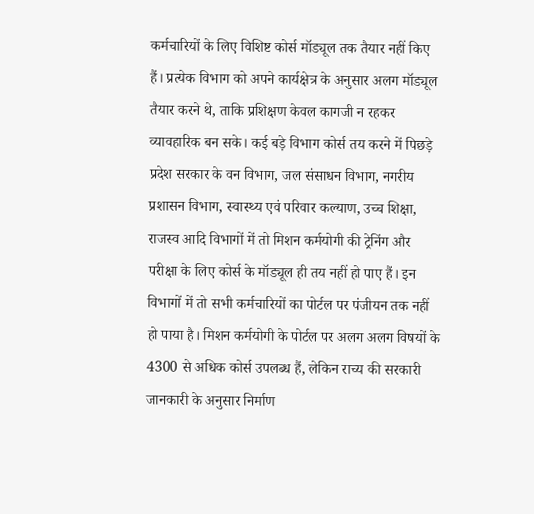कर्मचारियों के लिए विशिष्ट कोर्स मॉड्यूल तक तैयार नहीं किए हैं। प्रत्येक विभाग को अपने कार्यक्षेत्र के अनुसार अलग मॉड्यूल तैयार करने थे, ताकि प्रशिक्षण केवल कागजी न रहकर व्यावहारिक बन सके। कई बड़े विभाग कोर्स तय करने में पिछड़े प्रदेश सरकार के वन विभाग, जल संसाधन विभाग, नगरीय प्रशासन विभाग, स्वास्थ्य एवं परिवार कल्याण, उच्च शिक्षा, राजस्व आदि विभागों में तो मिशन कर्मयोगी की ट्रेनिंग और परीक्षा के लिए कोर्स के मॉड्यूल ही तय नहीं हो पाए हैं। इन विभागों में तो सभी कर्मचारियों का पोर्टल पर पंजीयन तक नहीं हो पाया है। मिशन कर्मयोगी के पोर्टल पर अलग अलग विषयों के 4300 से अधिक कोर्स उपलब्ध हैं, लेकिन राच्य की सरकारी जानकारी के अनुसार निर्माण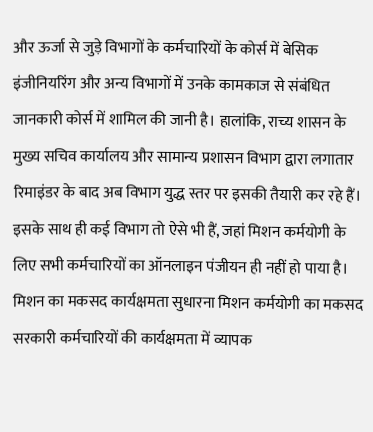और ऊर्जा से जुड़े विभागों के कर्मचारियों के कोर्स में बेसिक इंजीनियरिंग और अन्य विभागों में उनके कामकाज से संबंधित जानकारी कोर्स में शामिल की जानी है। हालांकि, राच्य शासन के मुख्य सचिव कार्यालय और सामान्य प्रशासन विभाग द्वारा लगातार रिमाइंडर के बाद अब विभाग युद्ध स्तर पर इसकी तैयारी कर रहे हैं। इसके साथ ही कई विभाग तो ऐसे भी हैं, जहां मिशन कर्मयोगी के लिए सभी कर्मचारियों का ऑनलाइन पंजीयन ही नहीं हो पाया है। मिशन का मकसद कार्यक्षमता सुधारना मिशन कर्मयोगी का मकसद सरकारी कर्मचारियों की कार्यक्षमता में व्यापक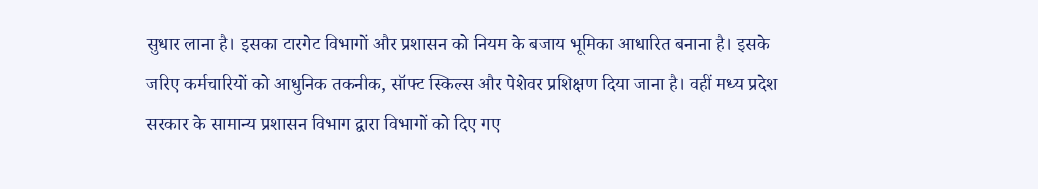सुधार लाना है। इसका टारगेट विभागों और प्रशासन को नियम के बजाय भूमिका आधारित बनाना है। इसके जरिए कर्मचारियों को आधुनिक तकनीक, सॉफ्ट स्किल्स और पेशेवर प्रशिक्षण दिया जाना है। वहीं मध्य प्रदेश सरकार के सामान्य प्रशासन विभाग द्वारा विभागों को दिए गए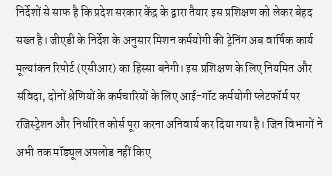निर्देशों से साफ है कि प्रदेश सरकार केंद्र के द्वारा तैयार इस प्रशिक्षण को लेकर बेहद सख्त है। जीएडी के निर्देश के अनुसार मिशन कर्मयोगी की ट्रेनिंग अब वार्षिक कार्य मूल्यांकन रिपोर्ट (एसीआर) का हिस्सा बनेगी। इस प्रशिक्षण के लिए नियमित और संविदा, दोनों श्रेणियों के कर्मचारियों के लिए आई-गॉट कर्मयोगी प्लेटफॉर्म पर रजिस्ट्रेशन और निर्धारित कोर्स पूरा करना अनिवार्य कर दिया गया है। जिन विभागों ने अभी तक मॉड्यूल अपलोड नहीं किए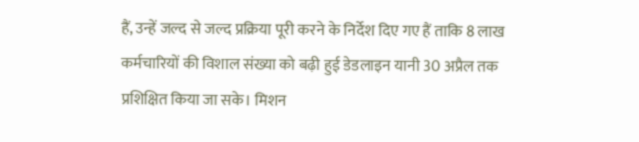हैं, उन्हें जल्द से जल्द प्रक्रिया पूरी करने के निर्देश दिए गए हैं ताकि 8 लाख कर्मचारियों की विशाल संख्या को बढ़ी हुई डेडलाइन यानी 30 अप्रैल तक प्रशिक्षित किया जा सके। मिशन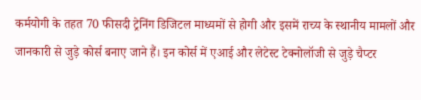कर्मयोगी के तहत 70 फीसदी ट्रेनिंग डिजिटल माध्यमों से होगी और इसमें राच्य के स्थानीय मामलों और जानकारी से जुड़े कोर्स बनाए जाने हैं। इन कोर्स में एआई और लेटेस्ट टेक्नोलॉजी से जुड़े चैप्टर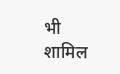भी शामिल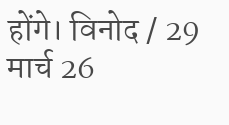होंगे। विनोद / 29 मार्च 26